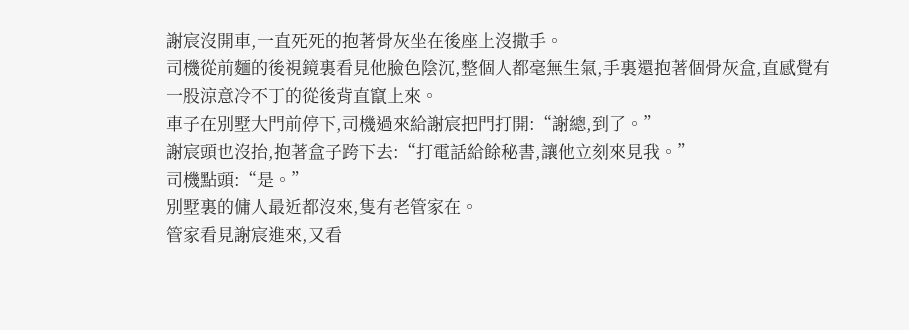謝宸沒開車,一直死死的抱著骨灰坐在後座上沒撒手。
司機從前麵的後視鏡裏看見他臉色陰沉,整個人都毫無生氣,手裏還抱著個骨灰盒,直感覺有一股涼意冷不丁的從後背直竄上來。
車子在別墅大門前停下,司機過來給謝宸把門打開:“謝總,到了。”
謝宸頭也沒抬,抱著盒子跨下去:“打電話給餘秘書,讓他立刻來見我。”
司機點頭:“是。”
別墅裏的傭人最近都沒來,隻有老管家在。
管家看見謝宸進來,又看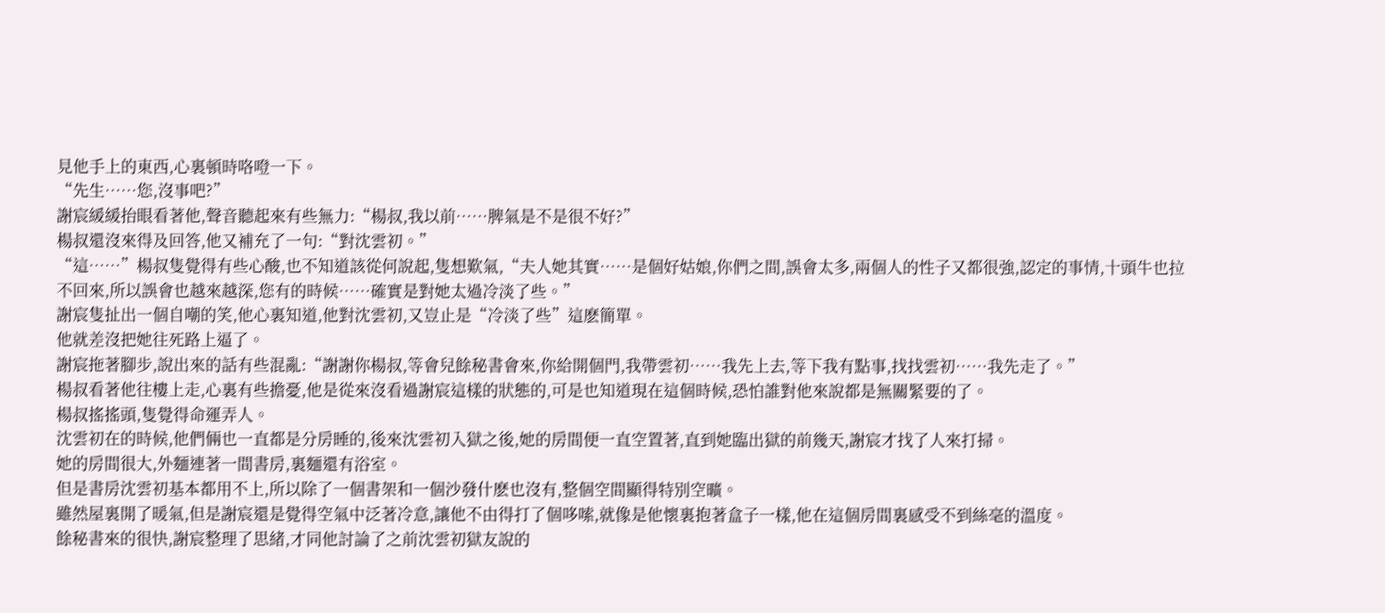見他手上的東西,心裏頓時咯噔一下。
“先生……您,沒事吧?”
謝宸緩緩抬眼看著他,聲音聽起來有些無力:“楊叔,我以前……脾氣是不是很不好?”
楊叔還沒來得及回答,他又補充了一句:“對沈雲初。”
“這……”楊叔隻覺得有些心酸,也不知道該從何說起,隻想歎氣,“夫人她其實……是個好姑娘,你們之間,誤會太多,兩個人的性子又都很強,認定的事情,十頭牛也拉不回來,所以誤會也越來越深,您有的時候……確實是對她太過冷淡了些。”
謝宸隻扯出一個自嘲的笑,他心裏知道,他對沈雲初,又豈止是“冷淡了些”這麽簡單。
他就差沒把她往死路上逼了。
謝宸拖著腳步,說出來的話有些混亂:“謝謝你楊叔,等會兒餘秘書會來,你給開個門,我帶雲初……我先上去,等下我有點事,找找雲初……我先走了。”
楊叔看著他往樓上走,心裏有些擔憂,他是從來沒看過謝宸這樣的狀態的,可是也知道現在這個時候,恐怕誰對他來說都是無關緊要的了。
楊叔搖搖頭,隻覺得命運弄人。
沈雲初在的時候,他們倆也一直都是分房睡的,後來沈雲初入獄之後,她的房間便一直空置著,直到她臨出獄的前幾天,謝宸才找了人來打掃。
她的房間很大,外麵連著一間書房,裏麵還有浴室。
但是書房沈雲初基本都用不上,所以除了一個書架和一個沙發什麽也沒有,整個空間顯得特別空曠。
雖然屋裏開了暖氣,但是謝宸還是覺得空氣中泛著冷意,讓他不由得打了個哆嗦,就像是他懷裏抱著盒子一樣,他在這個房間裏感受不到絲毫的溫度。
餘秘書來的很快,謝宸整理了思緒,才同他討論了之前沈雲初獄友說的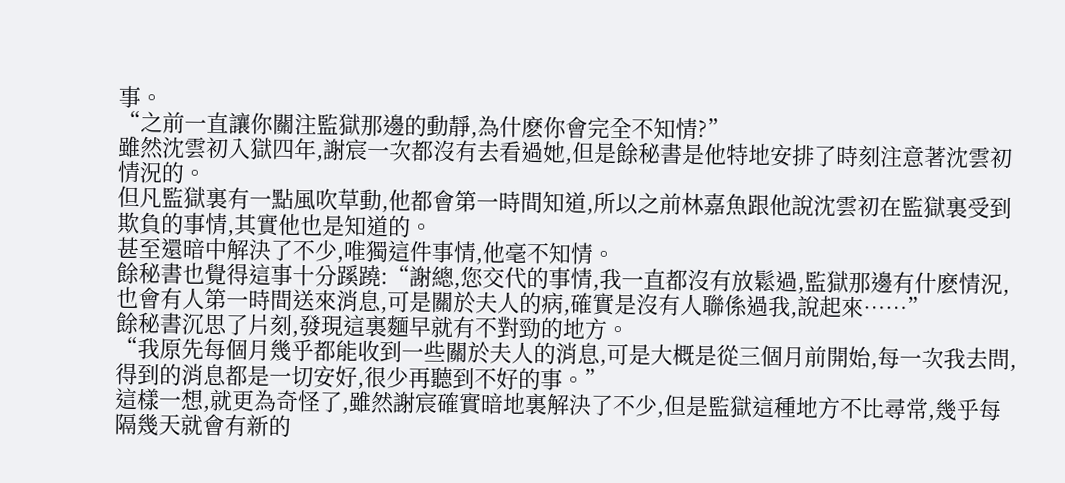事。
“之前一直讓你關注監獄那邊的動靜,為什麽你會完全不知情?”
雖然沈雲初入獄四年,謝宸一次都沒有去看過她,但是餘秘書是他特地安排了時刻注意著沈雲初情況的。
但凡監獄裏有一點風吹草動,他都會第一時間知道,所以之前林嘉魚跟他說沈雲初在監獄裏受到欺負的事情,其實他也是知道的。
甚至還暗中解決了不少,唯獨這件事情,他毫不知情。
餘秘書也覺得這事十分蹊蹺:“謝總,您交代的事情,我一直都沒有放鬆過,監獄那邊有什麽情況,也會有人第一時間送來消息,可是關於夫人的病,確實是沒有人聯係過我,說起來……”
餘秘書沉思了片刻,發現這裏麵早就有不對勁的地方。
“我原先每個月幾乎都能收到一些關於夫人的消息,可是大概是從三個月前開始,每一次我去問,得到的消息都是一切安好,很少再聽到不好的事。”
這樣一想,就更為奇怪了,雖然謝宸確實暗地裏解決了不少,但是監獄這種地方不比尋常,幾乎每隔幾天就會有新的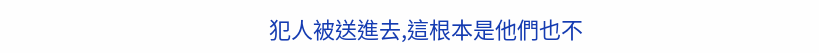犯人被送進去,這根本是他們也不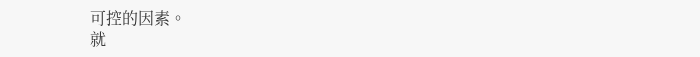可控的因素。
就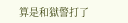算是和獄警打了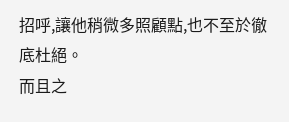招呼,讓他稍微多照顧點,也不至於徹底杜絕。
而且之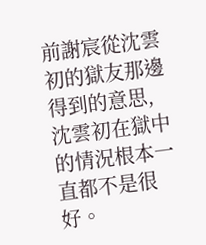前謝宸從沈雲初的獄友那邊得到的意思,沈雲初在獄中的情況根本一直都不是很好。